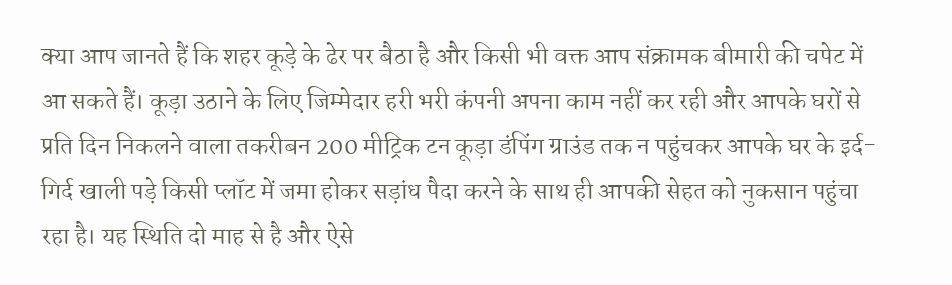क्या आप जानते हैं कि शहर कूड़े के ढेर पर बैठा है और किसी भी वक्त आप संक्रामक बीमारी की चपेट में आ सकते हैं। कूड़ा उठाने के लिए जिम्मेदार हरी भरी कंपनी अपना काम नहीं कर रही और आपके घरों से प्रति दिन निकलने वाला तकरीबन 200 मीट्रिक टन कूड़ा डंपिंग ग्राउंड तक न पहुंचकर आपके घर के इर्द-गिर्द खाली पड़े किसी प्लॉट में जमा होकर सड़ांध पैदा करने के साथ ही आपकी सेहत को नुकसान पहुंचा रहा है। यह स्थिति दो माह से है और ऐसे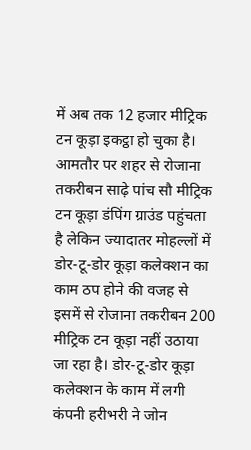में अब तक 12 हजार मीट्रिक टन कूड़ा इकट्ठा हो चुका है।
आमतौर पर शहर से रोजाना तकरीबन साढ़े पांच सौ मीट्रिक टन कूड़ा डंपिंग ग्राउंड पहुंचता है लेकिन ज्यादातर मोहल्लों में डोर-टू-डोर कूड़ा कलेक्शन का काम ठप होने की वजह से इसमें से रोजाना तकरीबन 200 मीट्रिक टन कूड़ा नहीं उठाया जा रहा है। डोर-टू-डोर कूड़ा कलेक्शन के काम में लगी कंपनी हरीभरी ने जोन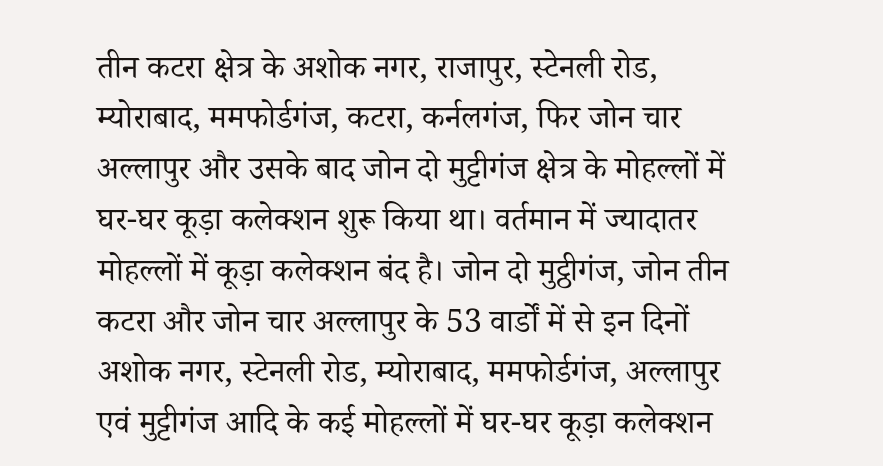तीन कटरा क्षेत्र के अशोक नगर, राजापुर, स्टेनली रोड, म्योराबाद, ममफोर्डगंज, कटरा, कर्नलगंज, फिर जोन चार अल्लापुर और उसके बाद जोन दो मुट्टीगंज क्षेत्र के मोहल्लों में घर-घर कूड़ा कलेक्शन शुरू किया था। वर्तमान में ज्यादातर मोहल्लों में कूड़ा कलेक्शन बंद है। जोन दो मुट्ठीगंज, जोन तीन कटरा और जोन चार अल्लापुर के 53 वार्डों में से इन दिनों अशोक नगर, स्टेनली रोड, म्योराबाद, ममफोर्डगंज, अल्लापुर एवं मुट्टीगंज आदि के कई मोहल्लों में घर-घर कूड़ा कलेक्शन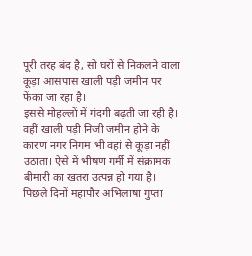पूरी तरह बंद है, सो घरों से निकलने वाला कूड़ा आसपास खाली पड़ी जमीन पर फेंका जा रहा है।
इससे मोहल्लों में गंदगी बढ़ती जा रही है। वहीं खाली पड़ी निजी जमीन होने के कारण नगर निगम भी वहां से कूड़ा नहीं उठाता। ऐसे में भीषण गर्मी में संक्रामक बीमारी का खतरा उत्पन्न हो गया है। पिछले दिनों महापौर अभिलाषा गुप्ता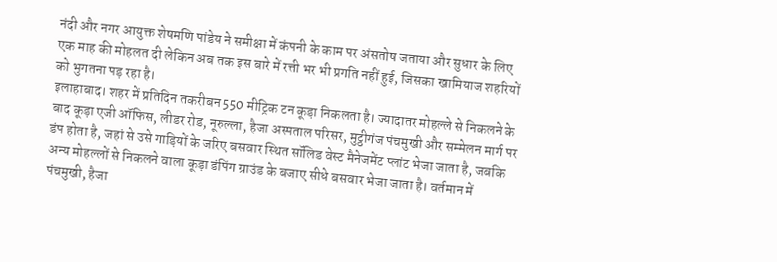नंदी और नगर आयुक्त शेषमणि पांडेय ने समीक्षा में कंपनी के काम पर अंसतोष जताया और सुधार के लिए एक माह की मोहलत दी लेकिन अब तक इस बारे में रत्ती भर भी प्रगति नहीं हुई, जिसका खामियाज शहरियों को भुगतना पड़ रहा है।
इलाहाबाद। शहर में प्रतिदिन तकरीबन 550 मीट्रिक टन कूड़ा निकलता है। ज्यादातर मोहल्ले से निकलने के बाद कूड़ा एजी ऑफिस, लीडर रोड, नूरुल्ला, हैजा अस्पताल परिसर, मुट्ठीगंज पंचमुखी और सम्मेलन मार्ग पर डंप होता है, जहां से उसे गाड़ियों के जरिए बसवार स्थित सॉलिड वेस्ट मैनेजमेंट प्लांट भेजा जाता है, जबकि अन्य मोहल्लों से निकलने वाला कूड़ा डंपिंग ग्राउंड के बजाए सीधे बसवार भेजा जाता है। वर्तमान में पंचमुखी, हैजा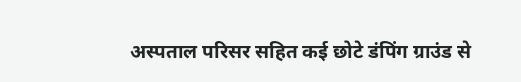अस्पताल परिसर सहित कई छोटे डंपिंग ग्राउंड से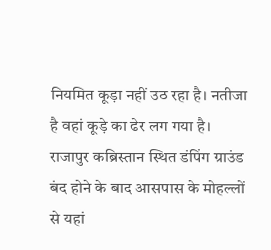नियमित कूड़ा नहीं उठ रहा है। नतीजा है वहां कूड़े का ढेर लग गया है। राजापुर कब्रिस्तान स्थित डंपिंग ग्राउंड बंद होने के बाद आसपास के मोहल्लों से यहां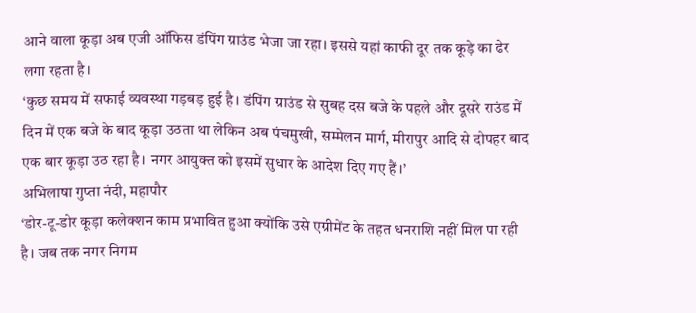आने वाला कूड़ा अब एजी ऑफिस डंपिंग ग्राउंड भेजा जा रहा। इससे यहां काफी दूर तक कूड़े का ढेर लगा रहता है।
‘कुछ समय में सफाई व्यवस्था गड़बड़ हुई है। डंपिंग ग्राउंड से सुबह दस बजे के पहले और दूसरे राउंड में दिन में एक बजे के बाद कूड़ा उठता था लेकिन अब पंचमुखी, सम्मेलन मार्ग, मीरापुर आदि से दोपहर बाद एक बार कूड़ा उठ रहा है। नगर आयुक्त को इसमें सुधार के आदेश दिए गए हैं।’
अभिलाषा गुप्ता नंदी, महापौर
‘डोर-टू-डोर कूड़ा कलेक्शन काम प्रभावित हुआ क्योंकि उसे एग्रीमेंट के तहत धनराशि नहीं मिल पा रही है। जब तक नगर निगम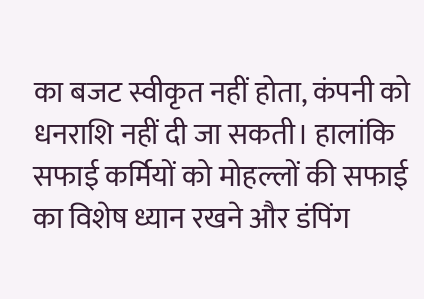का बजट स्वीकृत नहीं होता, कंपनी को धनराशि नहीं दी जा सकती। हालांकि सफाई कर्मियों को मोहल्लों की सफाई का विशेष ध्यान रखने और डंपिंग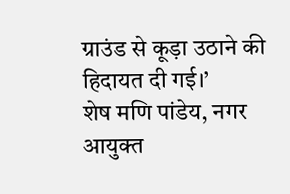ग्राउंड से कूड़ा उठाने की हिदायत दी गई।’
शेष मणि पांडेय, नगर आयुक्त